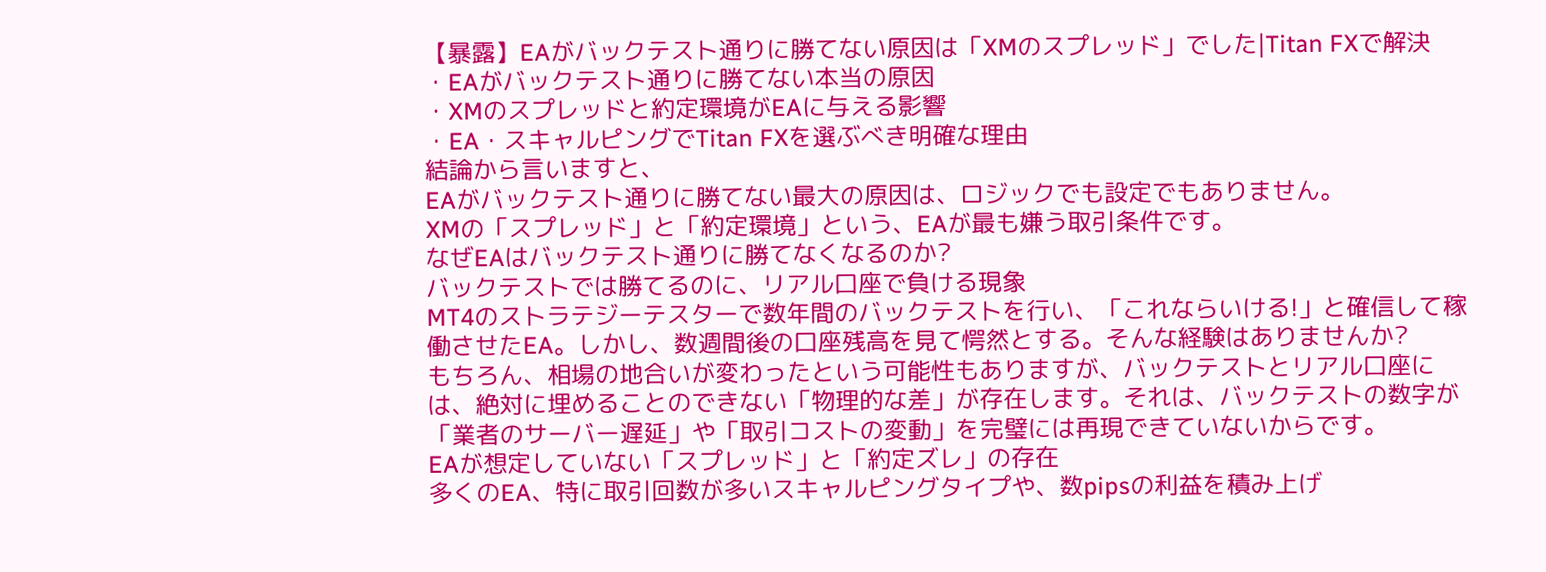【暴露】EAがバックテスト通りに勝てない原因は「XMのスプレッド」でした|Titan FXで解決
・EAがバックテスト通りに勝てない本当の原因
・XMのスプレッドと約定環境がEAに与える影響
・EA・スキャルピングでTitan FXを選ぶべき明確な理由
結論から言いますと、
EAがバックテスト通りに勝てない最大の原因は、ロジックでも設定でもありません。
XMの「スプレッド」と「約定環境」という、EAが最も嫌う取引条件です。
なぜEAはバックテスト通りに勝てなくなるのか?
バックテストでは勝てるのに、リアル口座で負ける現象
MT4のストラテジーテスターで数年間のバックテストを行い、「これならいける!」と確信して稼働させたEA。しかし、数週間後の口座残高を見て愕然とする。そんな経験はありませんか?
もちろん、相場の地合いが変わったという可能性もありますが、バックテストとリアル口座には、絶対に埋めることのできない「物理的な差」が存在します。それは、バックテストの数字が「業者のサーバー遅延」や「取引コストの変動」を完璧には再現できていないからです。
EAが想定していない「スプレッド」と「約定ズレ」の存在
多くのEA、特に取引回数が多いスキャルピングタイプや、数pipsの利益を積み上げ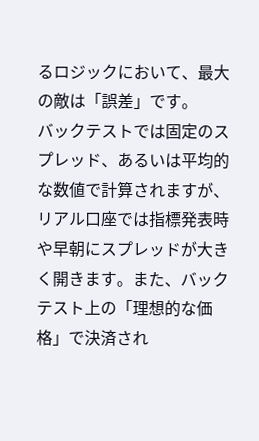るロジックにおいて、最大の敵は「誤差」です。
バックテストでは固定のスプレッド、あるいは平均的な数値で計算されますが、リアル口座では指標発表時や早朝にスプレッドが大きく開きます。また、バックテスト上の「理想的な価格」で決済され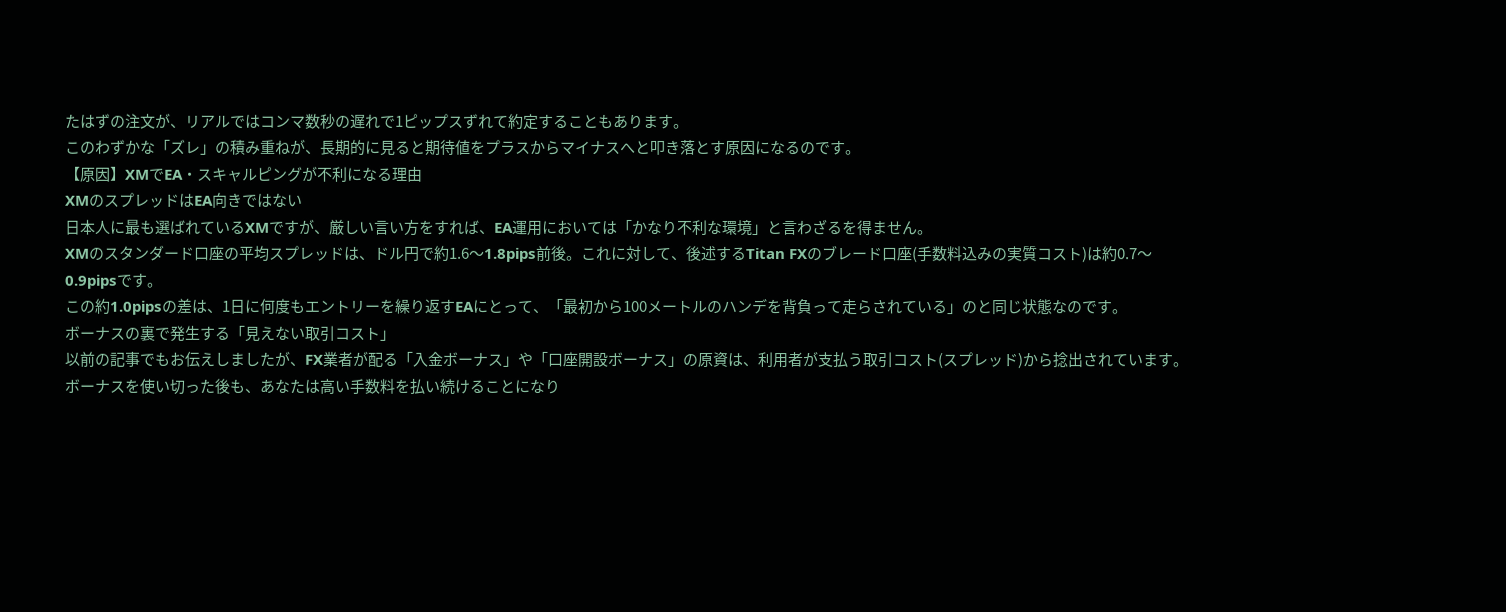たはずの注文が、リアルではコンマ数秒の遅れで1ピップスずれて約定することもあります。
このわずかな「ズレ」の積み重ねが、長期的に見ると期待値をプラスからマイナスへと叩き落とす原因になるのです。
【原因】XMでEA・スキャルピングが不利になる理由
XMのスプレッドはEA向きではない
日本人に最も選ばれているXMですが、厳しい言い方をすれば、EA運用においては「かなり不利な環境」と言わざるを得ません。
XMのスタンダード口座の平均スプレッドは、ドル円で約1.6〜1.8pips前後。これに対して、後述するTitan FXのブレード口座(手数料込みの実質コスト)は約0.7〜0.9pipsです。
この約1.0pipsの差は、1日に何度もエントリーを繰り返すEAにとって、「最初から100メートルのハンデを背負って走らされている」のと同じ状態なのです。
ボーナスの裏で発生する「見えない取引コスト」
以前の記事でもお伝えしましたが、FX業者が配る「入金ボーナス」や「口座開設ボーナス」の原資は、利用者が支払う取引コスト(スプレッド)から捻出されています。
ボーナスを使い切った後も、あなたは高い手数料を払い続けることになり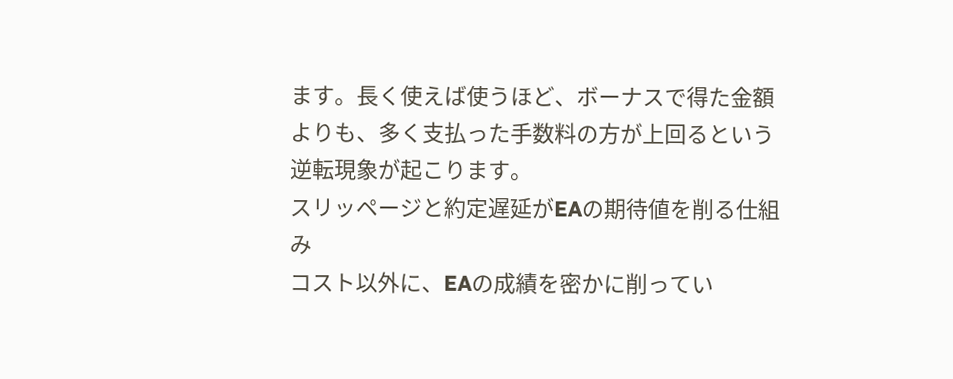ます。長く使えば使うほど、ボーナスで得た金額よりも、多く支払った手数料の方が上回るという逆転現象が起こります。
スリッページと約定遅延がEAの期待値を削る仕組み
コスト以外に、EAの成績を密かに削ってい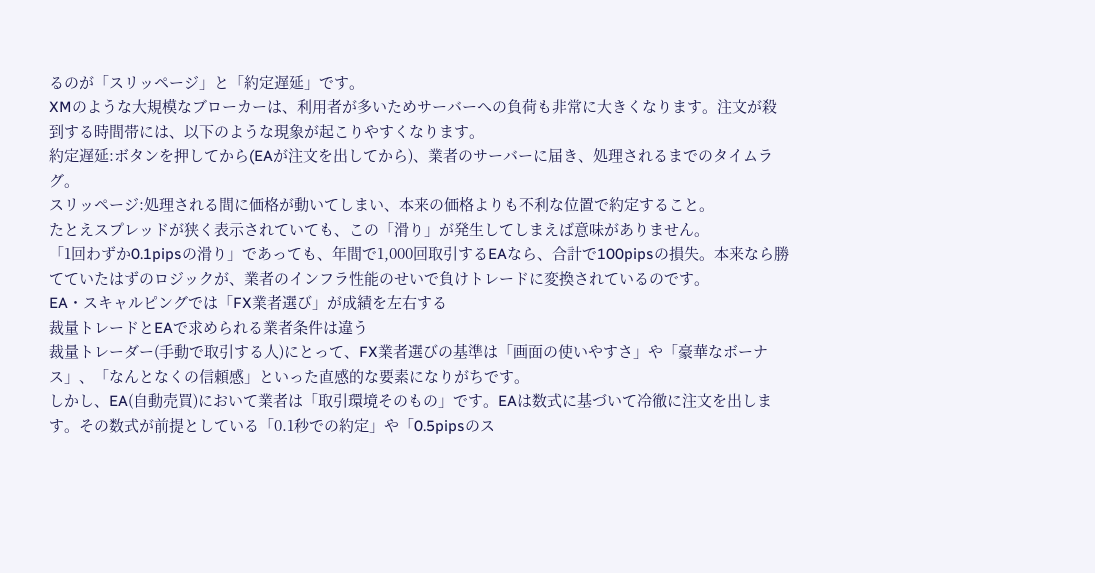るのが「スリッページ」と「約定遅延」です。
XMのような大規模なブローカーは、利用者が多いためサーバーへの負荷も非常に大きくなります。注文が殺到する時間帯には、以下のような現象が起こりやすくなります。
約定遅延:ボタンを押してから(EAが注文を出してから)、業者のサーバーに届き、処理されるまでのタイムラグ。
スリッページ:処理される間に価格が動いてしまい、本来の価格よりも不利な位置で約定すること。
たとえスプレッドが狭く表示されていても、この「滑り」が発生してしまえば意味がありません。
「1回わずか0.1pipsの滑り」であっても、年間で1,000回取引するEAなら、合計で100pipsの損失。本来なら勝てていたはずのロジックが、業者のインフラ性能のせいで負けトレードに変換されているのです。
EA・スキャルピングでは「FX業者選び」が成績を左右する
裁量トレードとEAで求められる業者条件は違う
裁量トレーダー(手動で取引する人)にとって、FX業者選びの基準は「画面の使いやすさ」や「豪華なボーナス」、「なんとなくの信頼感」といった直感的な要素になりがちです。
しかし、EA(自動売買)において業者は「取引環境そのもの」です。EAは数式に基づいて冷徹に注文を出します。その数式が前提としている「0.1秒での約定」や「0.5pipsのス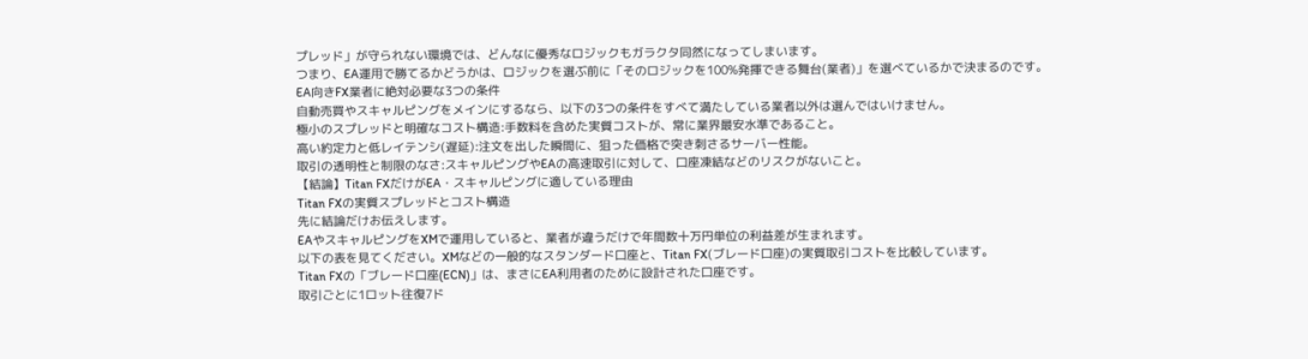プレッド」が守られない環境では、どんなに優秀なロジックもガラクタ同然になってしまいます。
つまり、EA運用で勝てるかどうかは、ロジックを選ぶ前に「そのロジックを100%発揮できる舞台(業者)」を選べているかで決まるのです。
EA向きFX業者に絶対必要な3つの条件
自動売買やスキャルピングをメインにするなら、以下の3つの条件をすべて満たしている業者以外は選んではいけません。
極小のスプレッドと明確なコスト構造:手数料を含めた実質コストが、常に業界最安水準であること。
高い約定力と低レイテンシ(遅延):注文を出した瞬間に、狙った価格で突き刺さるサーバー性能。
取引の透明性と制限のなさ:スキャルピングやEAの高速取引に対して、口座凍結などのリスクがないこと。
【結論】Titan FXだけがEA・スキャルピングに適している理由
Titan FXの実質スプレッドとコスト構造
先に結論だけお伝えします。
EAやスキャルピングをXMで運用していると、業者が違うだけで年間数十万円単位の利益差が生まれます。
以下の表を見てください。XMなどの一般的なスタンダード口座と、Titan FX(ブレード口座)の実質取引コストを比較しています。
Titan FXの「ブレード口座(ECN)」は、まさにEA利用者のために設計された口座です。
取引ごとに1ロット往復7ド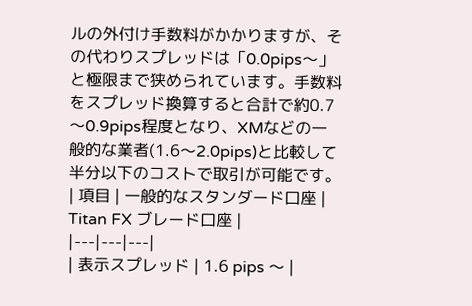ルの外付け手数料がかかりますが、その代わりスプレッドは「0.0pips〜」と極限まで狭められています。手数料をスプレッド換算すると合計で約0.7〜0.9pips程度となり、XMなどの一般的な業者(1.6〜2.0pips)と比較して半分以下のコストで取引が可能です。
| 項目 | 一般的なスタンダード口座 | Titan FX ブレード口座 |
|---|---|---|
| 表示スプレッド | 1.6 pips 〜 |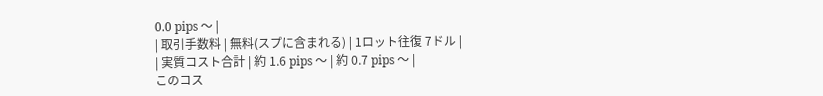0.0 pips 〜 |
| 取引手数料 | 無料(スプに含まれる) | 1ロット往復 7ドル |
| 実質コスト合計 | 約 1.6 pips 〜 | 約 0.7 pips 〜 |
このコス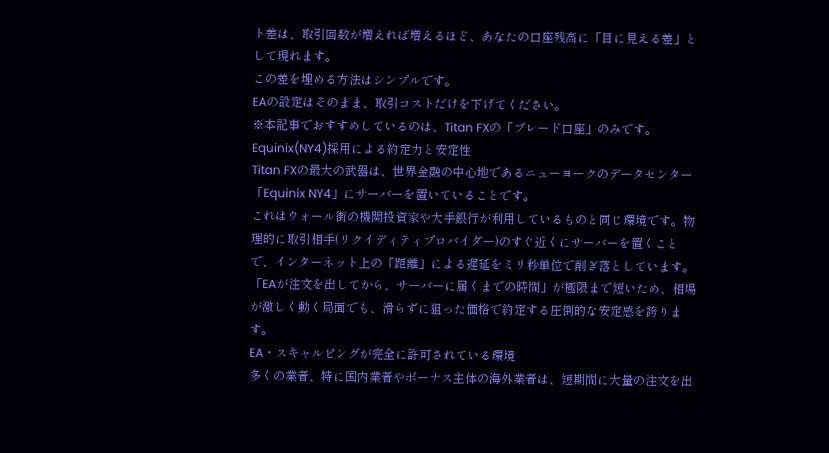ト差は、取引回数が増えれば増えるほど、あなたの口座残高に「目に見える差」として現れます。
この差を埋める方法はシンプルです。
EAの設定はそのまま、取引コストだけを下げてください。
※本記事でおすすめしているのは、Titan FXの「ブレード口座」のみです。
Equinix(NY4)採用による約定力と安定性
Titan FXの最大の武器は、世界金融の中心地であるニューヨークのデータセンター「Equinix NY4」にサーバーを置いていることです。
これはウォール街の機関投資家や大手銀行が利用しているものと同じ環境です。物理的に取引相手(リクイディティプロバイダー)のすぐ近くにサーバーを置くことで、インターネット上の「距離」による遅延をミリ秒単位で削ぎ落としています。
「EAが注文を出してから、サーバーに届くまでの時間」が極限まで短いため、相場が激しく動く局面でも、滑らずに狙った価格で約定する圧倒的な安定感を誇ります。
EA・スキャルピングが完全に許可されている環境
多くの業者、特に国内業者やボーナス主体の海外業者は、短期間に大量の注文を出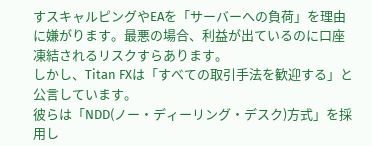すスキャルピングやEAを「サーバーへの負荷」を理由に嫌がります。最悪の場合、利益が出ているのに口座凍結されるリスクすらあります。
しかし、Titan FXは「すべての取引手法を歓迎する」と公言しています。
彼らは「NDD(ノー・ディーリング・デスク)方式」を採用し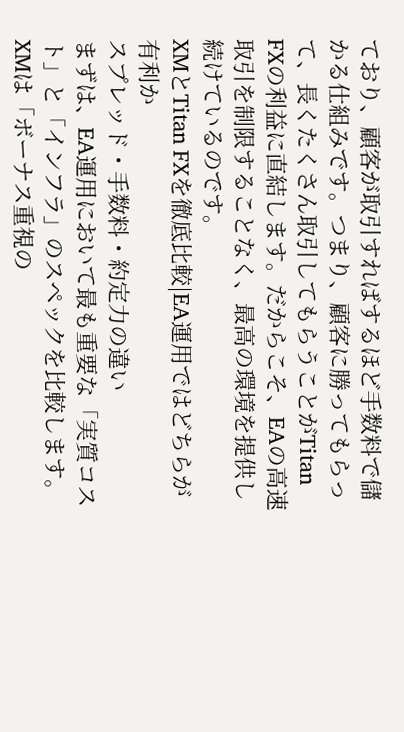ており、顧客が取引すればするほど手数料で儲かる仕組みです。つまり、顧客に勝ってもらって、長くたくさん取引してもらうことがTitan FXの利益に直結します。だからこそ、EAの高速取引を制限することなく、最高の環境を提供し続けているのです。
XMとTitan FXを徹底比較|EA運用ではどちらが有利か
スプレッド・手数料・約定力の違い
まずは、EA運用において最も重要な「実質コスト」と「インフラ」のスペックを比較します。XMは「ボーナス重視の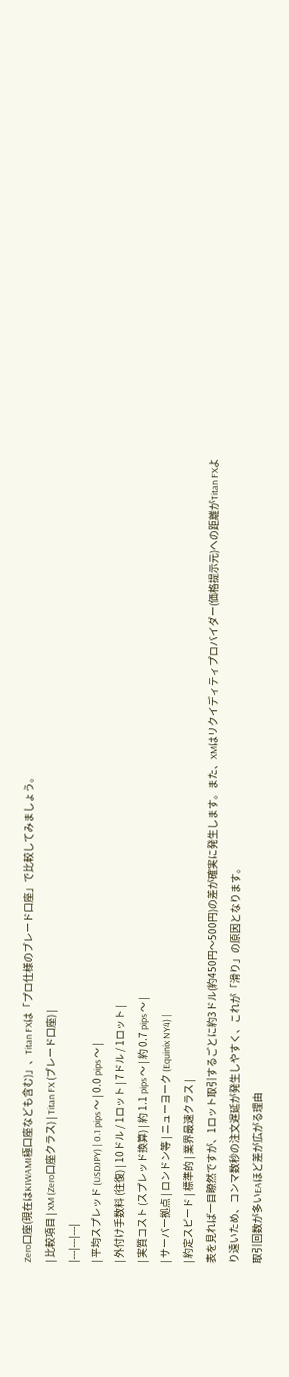Zero口座(現在はKIWAMI極口座なども含む)」、Titan FXは「プロ仕様のブレード口座」で比較してみましょう。
| 比較項目 | XM (Zero口座クラス) | Titan FX (ブレード口座) |
|---|---|---|
| 平均スプレッド (USDJPY) | 0.1 pips 〜 | 0.0 pips 〜 |
| 外付け手数料 (往復) | 10ドル / 1ロット | 7ドル / 1ロット |
| 実質コスト (スプレッド換算) | 約 1.1 pips 〜 | 約 0.7 pips 〜 |
| サーバー拠点 | ロンドン等 | ニューヨーク (Equinix NY4) |
| 約定スピード | 標準的 | 業界最速クラス |
表を見れば一目瞭然ですが、1ロット取引するごとに約3ドル(約450円〜500円)の差が確実に発生します。また、XMはリクイディティプロバイダー(価格提示元)への距離がTitan FXより遠いため、コンマ数秒の注文遅延が発生しやすく、これが「滑り」の原因となります。
取引回数が多いEAほど差が広がる理由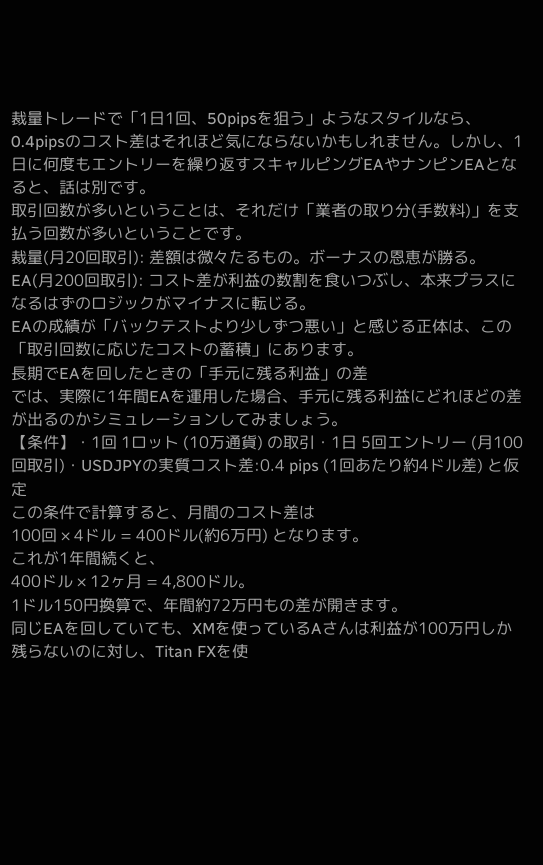裁量トレードで「1日1回、50pipsを狙う」ようなスタイルなら、0.4pipsのコスト差はそれほど気にならないかもしれません。しかし、1日に何度もエントリーを繰り返すスキャルピングEAやナンピンEAとなると、話は別です。
取引回数が多いということは、それだけ「業者の取り分(手数料)」を支払う回数が多いということです。
裁量(月20回取引): 差額は微々たるもの。ボーナスの恩恵が勝る。
EA(月200回取引): コスト差が利益の数割を食いつぶし、本来プラスになるはずのロジックがマイナスに転じる。
EAの成績が「バックテストより少しずつ悪い」と感じる正体は、この「取引回数に応じたコストの蓄積」にあります。
長期でEAを回したときの「手元に残る利益」の差
では、実際に1年間EAを運用した場合、手元に残る利益にどれほどの差が出るのかシミュレーションしてみましょう。
【条件】・1回 1ロット (10万通貨) の取引・1日 5回エントリー (月100回取引)・USDJPYの実質コスト差:0.4 pips (1回あたり約4ドル差) と仮定
この条件で計算すると、月間のコスト差は
100回 × 4ドル = 400ドル(約6万円) となります。
これが1年間続くと、
400ドル × 12ヶ月 = 4,800ドル。
1ドル150円換算で、年間約72万円もの差が開きます。
同じEAを回していても、XMを使っているAさんは利益が100万円しか残らないのに対し、Titan FXを使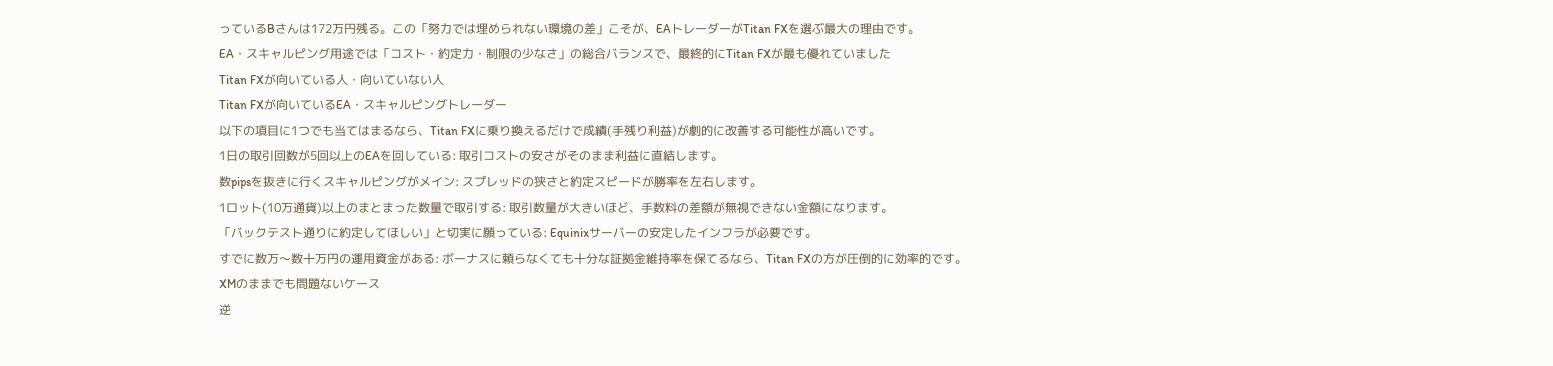っているBさんは172万円残る。この「努力では埋められない環境の差」こそが、EAトレーダーがTitan FXを選ぶ最大の理由です。
EA・スキャルピング用途では「コスト・約定力・制限の少なさ」の総合バランスで、最終的にTitan FXが最も優れていました
Titan FXが向いている人・向いていない人
Titan FXが向いているEA・スキャルピングトレーダー
以下の項目に1つでも当てはまるなら、Titan FXに乗り換えるだけで成績(手残り利益)が劇的に改善する可能性が高いです。
1日の取引回数が5回以上のEAを回している: 取引コストの安さがそのまま利益に直結します。
数pipsを抜きに行くスキャルピングがメイン: スプレッドの狭さと約定スピードが勝率を左右します。
1ロット(10万通貨)以上のまとまった数量で取引する: 取引数量が大きいほど、手数料の差額が無視できない金額になります。
「バックテスト通りに約定してほしい」と切実に願っている: Equinixサーバーの安定したインフラが必要です。
すでに数万〜数十万円の運用資金がある: ボーナスに頼らなくても十分な証拠金維持率を保てるなら、Titan FXの方が圧倒的に効率的です。
XMのままでも問題ないケース
逆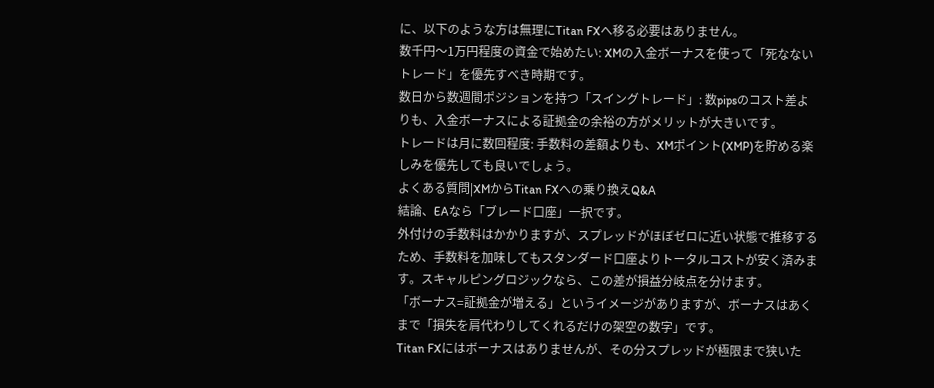に、以下のような方は無理にTitan FXへ移る必要はありません。
数千円〜1万円程度の資金で始めたい: XMの入金ボーナスを使って「死なないトレード」を優先すべき時期です。
数日から数週間ポジションを持つ「スイングトレード」: 数pipsのコスト差よりも、入金ボーナスによる証拠金の余裕の方がメリットが大きいです。
トレードは月に数回程度: 手数料の差額よりも、XMポイント(XMP)を貯める楽しみを優先しても良いでしょう。
よくある質問|XMからTitan FXへの乗り換えQ&A
結論、EAなら「ブレード口座」一択です。
外付けの手数料はかかりますが、スプレッドがほぼゼロに近い状態で推移するため、手数料を加味してもスタンダード口座よりトータルコストが安く済みます。スキャルピングロジックなら、この差が損益分岐点を分けます。
「ボーナス=証拠金が増える」というイメージがありますが、ボーナスはあくまで「損失を肩代わりしてくれるだけの架空の数字」です。
Titan FXにはボーナスはありませんが、その分スプレッドが極限まで狭いた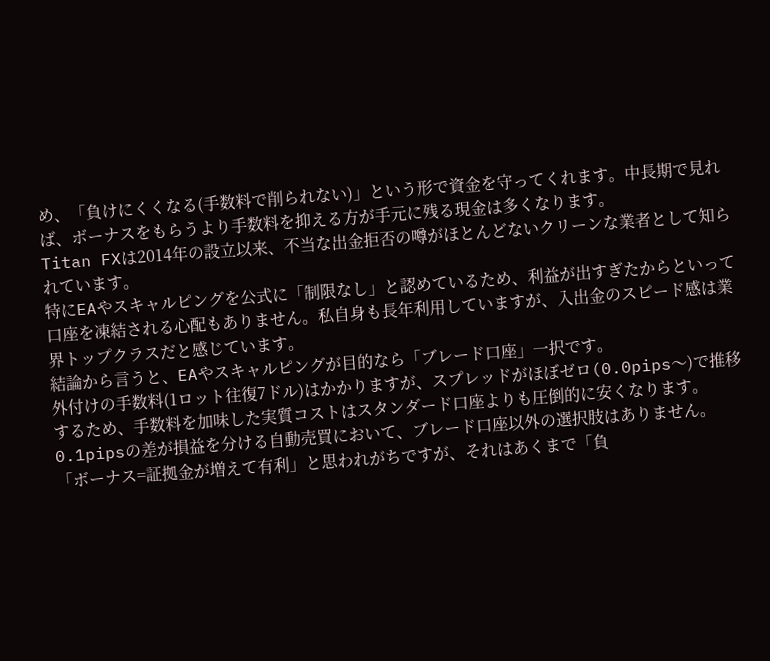め、「負けにくくなる(手数料で削られない)」という形で資金を守ってくれます。中長期で見れば、ボーナスをもらうより手数料を抑える方が手元に残る現金は多くなります。
Titan FXは2014年の設立以来、不当な出金拒否の噂がほとんどないクリーンな業者として知られています。
特にEAやスキャルピングを公式に「制限なし」と認めているため、利益が出すぎたからといって口座を凍結される心配もありません。私自身も長年利用していますが、入出金のスピード感は業界トップクラスだと感じています。
結論から言うと、EAやスキャルピングが目的なら「ブレード口座」一択です。
外付けの手数料(1ロット往復7ドル)はかかりますが、スプレッドがほぼゼロ(0.0pips〜)で推移するため、手数料を加味した実質コストはスタンダード口座よりも圧倒的に安くなります。0.1pipsの差が損益を分ける自動売買において、ブレード口座以外の選択肢はありません。
「ボーナス=証拠金が増えて有利」と思われがちですが、それはあくまで「負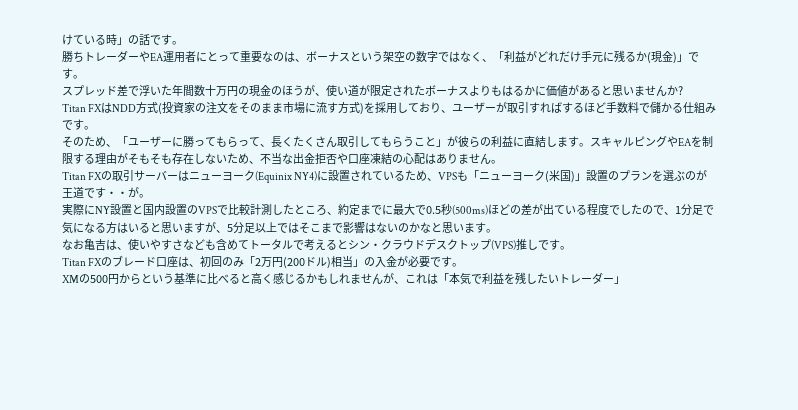けている時」の話です。
勝ちトレーダーやEA運用者にとって重要なのは、ボーナスという架空の数字ではなく、「利益がどれだけ手元に残るか(現金)」です。
スプレッド差で浮いた年間数十万円の現金のほうが、使い道が限定されたボーナスよりもはるかに価値があると思いませんか?
Titan FXはNDD方式(投資家の注文をそのまま市場に流す方式)を採用しており、ユーザーが取引すればするほど手数料で儲かる仕組みです。
そのため、「ユーザーに勝ってもらって、長くたくさん取引してもらうこと」が彼らの利益に直結します。スキャルピングやEAを制限する理由がそもそも存在しないため、不当な出金拒否や口座凍結の心配はありません。
Titan FXの取引サーバーはニューヨーク(Equinix NY4)に設置されているため、VPSも「ニューヨーク(米国)」設置のプランを選ぶのが王道です・・が。
実際にNY設置と国内設置のVPSで比較計測したところ、約定までに最大で0.5秒(500ms)ほどの差が出ている程度でしたので、1分足で気になる方はいると思いますが、5分足以上ではそこまで影響はないのかなと思います。
なお亀吉は、使いやすさなども含めてトータルで考えるとシン・クラウドデスクトップ(VPS)推しです。
Titan FXのブレード口座は、初回のみ「2万円(200ドル)相当」の入金が必要です。
XMの500円からという基準に比べると高く感じるかもしれませんが、これは「本気で利益を残したいトレーダー」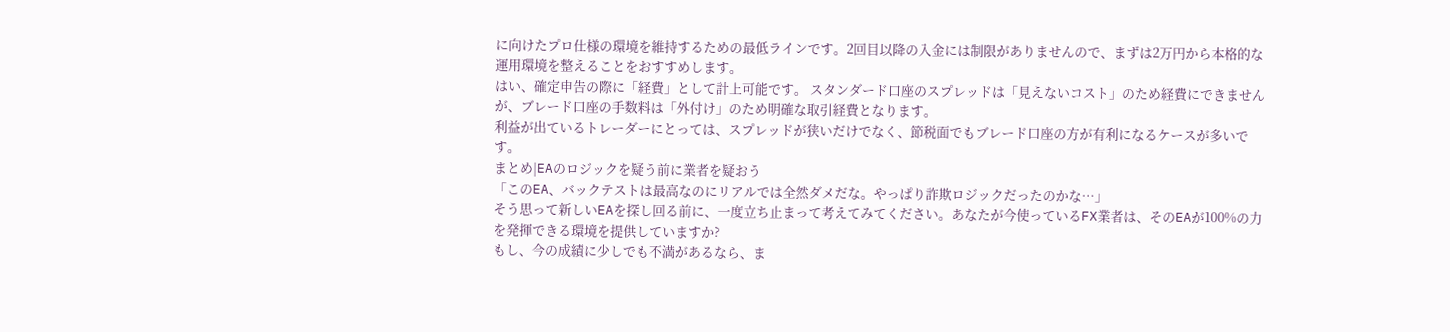に向けたプロ仕様の環境を維持するための最低ラインです。2回目以降の入金には制限がありませんので、まずは2万円から本格的な運用環境を整えることをおすすめします。
はい、確定申告の際に「経費」として計上可能です。 スタンダード口座のスプレッドは「見えないコスト」のため経費にできませんが、ブレード口座の手数料は「外付け」のため明確な取引経費となります。
利益が出ているトレーダーにとっては、スプレッドが狭いだけでなく、節税面でもブレード口座の方が有利になるケースが多いです。
まとめ|EAのロジックを疑う前に業者を疑おう
「このEA、バックテストは最高なのにリアルでは全然ダメだな。やっぱり詐欺ロジックだったのかな…」
そう思って新しいEAを探し回る前に、一度立ち止まって考えてみてください。あなたが今使っているFX業者は、そのEAが100%の力を発揮できる環境を提供していますか?
もし、今の成績に少しでも不満があるなら、ま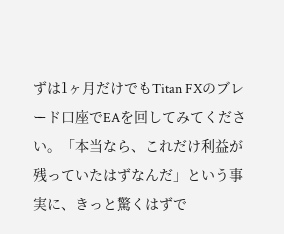ずは1ヶ月だけでもTitan FXのブレード口座でEAを回してみてください。「本当なら、これだけ利益が残っていたはずなんだ」という事実に、きっと驚くはずで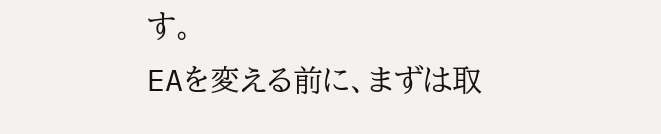す。
EAを変える前に、まずは取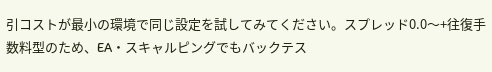引コストが最小の環境で同じ設定を試してみてください。スプレッド0.0〜+往復手数料型のため、EA・スキャルピングでもバックテス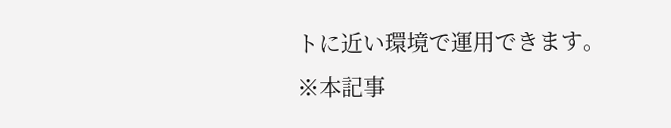トに近い環境で運用できます。
※本記事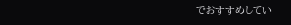でおすすめしてい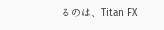るのは、Titan FX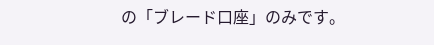の「ブレード口座」のみです。